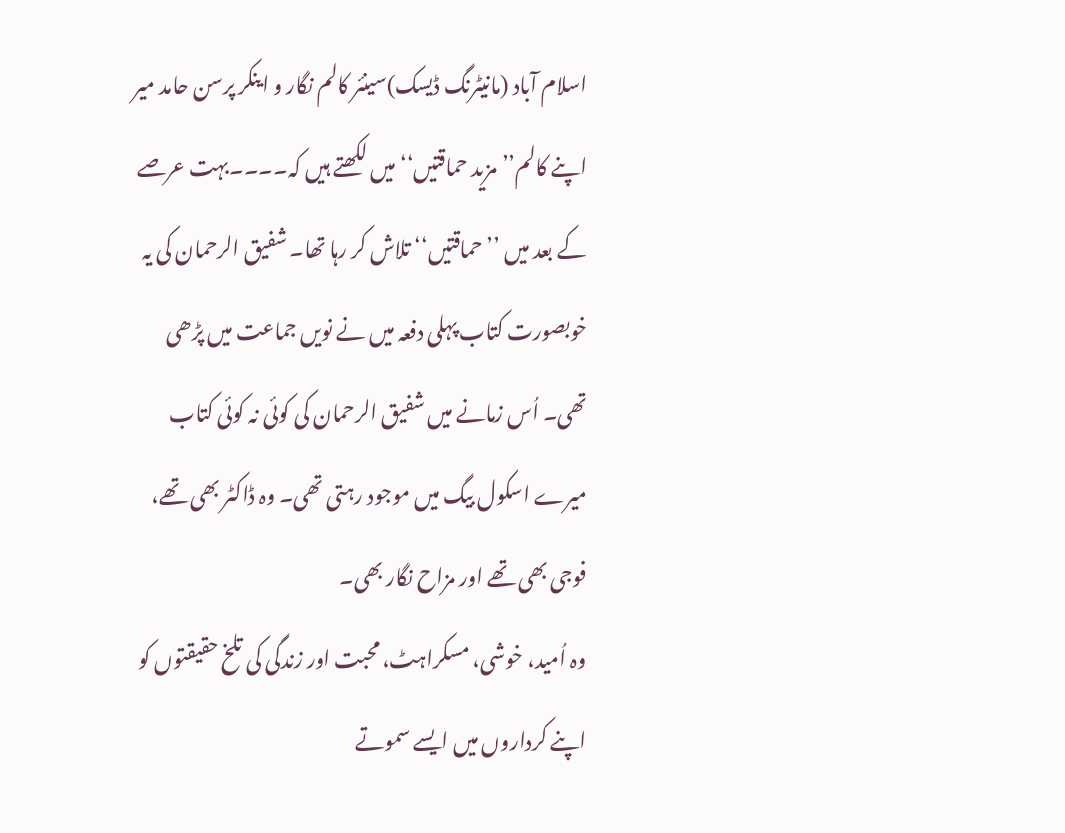اسلام آباد (مانیٹرنگ ڈیسک)سینئر کالم نگار و اینکر پرسن حامد میر اپنے کالم’’مزید حماقتیں‘‘ میں لکھتے ہیں کہ۔۔۔۔بہت عرصے کے بعد میں ’’حماقتیں‘‘ تلاش کر رہا تھا۔ شفیق الرحمان کی یہ خوبصورت کتاب پہلی دفعہ میں نے نویں جماعت میں پڑھی تھی۔ اُس زمانے میں شفیق الرحمان کی کوئی نہ کوئی کتاب میرے اسکول بیگ میں موجود رہتی تھی۔ وہ ڈاکٹر بھی تھے، فوجی بھی تھے اور مزاح نگار بھی۔
وہ اُمید، خوشی، مسکراہٹ، محبت اور زندگی کی تلخ حقیقتوں کو اپنے کرداروں میں ایسے سموتے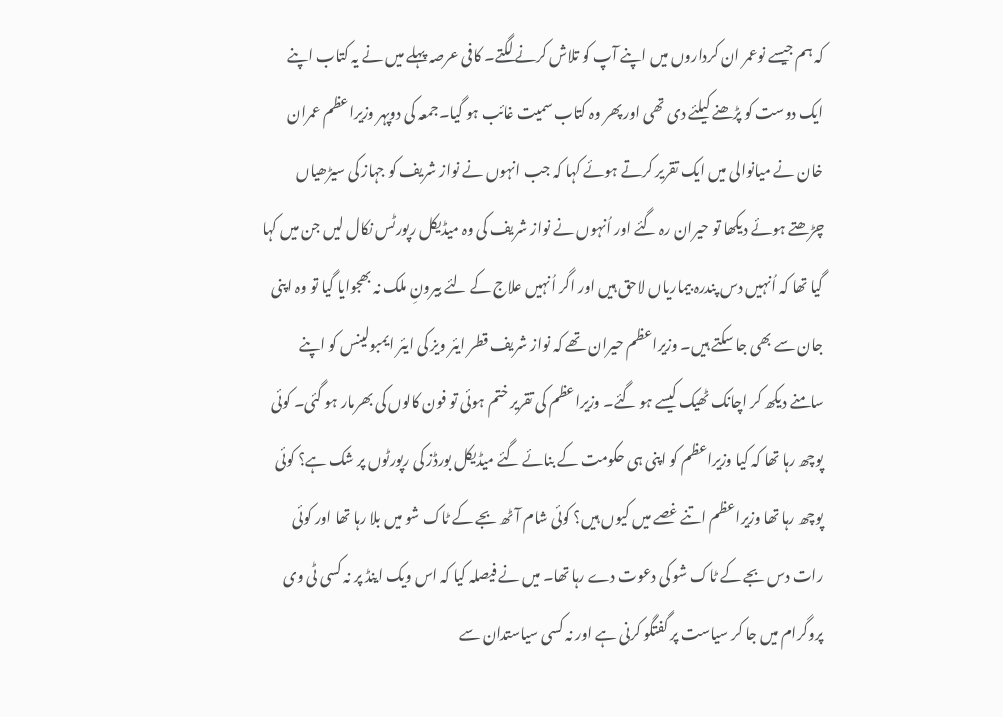کہ ہم جیسے نوعمر ان کرداروں میں اپنے آپ کو تلاش کرنے لگتے۔ کافی عرصہ پہلے میں نے یہ کتاب اپنے ایک دوست کو پڑھنے کیلئے دی تھی اور پھر وہ کتاب سمیت غائب ہو گیا۔جمعہ کی دوپہر وزیراعظم عمران خان نے میانوالی میں ایک تقریر کرتے ہوئے کہا کہ جب انہوں نے نواز شریف کو جہاز کی سیڑھیاں چڑھتے ہوئے دیکھا تو حیران رہ گئے اور اُنہوں نے نواز شریف کی وہ میڈیکل رپورٹس نکال لیں جن میں کہا گیا تھا کہ اُنہیں دس پندرہ بیماریاں لاحق ہیں اور اگر اُنہیں علاج کے لئے بیرونِ ملک نہ بھجوایا گیا تو وہ اپنی جان سے بھی جا سکتے ہیں۔ وزیراعظم حیران تھے کہ نواز شریف قطر ایئر ویز کی ایئر ایمبولینس کو اپنے سامنے دیکھ کر اچانک ٹھیک کیسے ہو گئے۔ وزیراعظم کی تقریر ختم ہوئی تو فون کالوں کی بھرمار ہو گئی۔ کوئی پوچھ رہا تھا کہ کیا وزیراعظم کو اپنی ہی حکومت کے بنائے گئے میڈیکل بورڈز کی رپورٹوں پر شک ہے؟ کوئی پوچھ رہا تھا وزیراعظم اتنے غصے میں کیوں ہیں؟ کوئی شام آٹھ بجے کے ٹاک شو میں بلا رہا تھا اور کوئی رات دس بجے کے ٹاک شو کی دعوت دے رہا تھا۔ میں نے فیصلہ کیا کہ اس ویک اینڈ پر نہ کسی ٹی وی پروگرام میں جا کر سیاست پر گفتگو کرنی ہے اور نہ کسی سیاستدان سے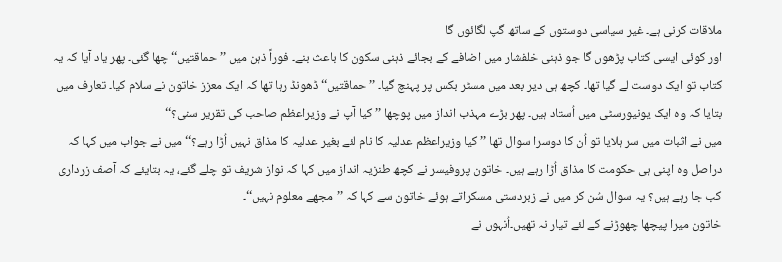ملاقات کرنی ہے۔ غیر سیاسی دوستوں کے ساتھ گپ لگائوں گا
اور کوئی ایسی کتاب پڑھوں گا جو ذہنی خلفشار میں اضافے کے بجائے ذہنی سکون کا باعث بنے۔ فوراً ذہن میں ’’حماقتیں‘‘ چھا گئی۔ پھر یاد آیا کہ یہ کتاب تو ایک دوست لے گیا تھا۔ کچھ ہی دیر بعد میں مسٹر بکس پر پہنچ گیا۔ ’’حماقتیں‘‘ ڈھونڈ رہا تھا کہ ایک معزز خاتون نے سلام کیا۔ تعارف میں بتایا کہ وہ ایک یونیورسٹی میں اُستاد ہیں۔ پھر بڑے مہذب انداز میں پوچھا ’’کیا آپ نے وزیراعظم صاحب کی تقریر سنی؟‘‘
میں نے اثبات میں سر ہلایا تو اُن کا دوسرا سوال تھا ’’کیا وزیراعظم عدلیہ کا نام لئے بغیر عدلیہ کا مذاق نہیں اُڑا رہے؟‘‘ میں نے جواب میں کہا کہ دراصل وہ اپنی ہی حکومت کا مذاق اُڑا رہے ہیں۔ خاتون پروفیسر نے کچھ طنزیہ انداز میں کہا کہ نواز شریف تو چلے گئے، یہ بتایئے کہ آصف زرداری کب جا رہے ہیں؟ یہ سوال سُن کر میں نے زبردستی مسکراتے ہوئے خاتون سے کہا کہ ’’مجھے معلوم نہیں‘‘۔
خاتون میرا پیچھا چھوڑنے کے لئے تیار نہ تھیں۔اُنہوں نے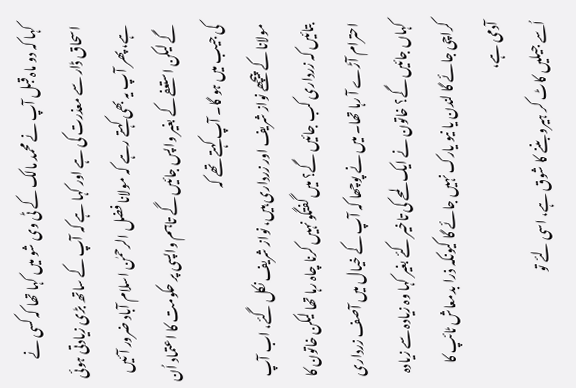کہا کہ دو ماہ قبل آپ نے محمد مالک کے ٹی وی شو میں کہا تھا کہ کسی نے اسحاق ڈار سے معذرت کی ہے اور کہا ہے کہ آپ کے ساتھ بڑی زیادتی ہوئی ہے، پھر آپ یہ بھی کہتے رہے کہ مولانا فضل الرحمٰن اسلام آباد ضرور آئیں گے لیکن استعفے کے بغیر واپس جائیں گے تاہم واپسی پر حکومت کا اعتماد اُن کی جیب میں ہو گا۔ آپ کہتے تھے کہ
مولانا کے پیچھے نواز شریف اور زرداری ہیں، نواز شریف نکل گئے، اب آپ بتائیں کہ زرداری کب جائیں گے؟ میں گفتگو نہیں کرنا چاہ رہا تھا لیکن خاتون کا احترام آڑے آ رہا تھا۔ میں نے پوچھا کہ آپ کے خیال میں آصف زرداری کہاں جائیں گے؟ خاتون نے ایک لمحے کی تاخیر کئے بغیر کہا وہ زیادہ سے زیادہ کراچی جائے گا لندن یا نیو یارک نہیں جائے گا کیونکہ ذرا بدمعاش ٹائپ کا آدمی ہے،
اُسے جیلیں کاٹ کر ہیرو بننے کا شوق ہے، اسی لئے تو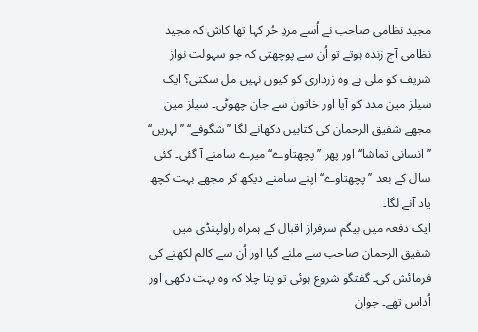مجید نظامی صاحب نے اُسے مردِ حُر کہا تھا کاش کہ مجید نظامی آج زندہ ہوتے تو اُن سے پوچھتی کہ جو سہولت نواز شریف کو ملی ہے وہ زرداری کو کیوں نہیں مل سکتی؟ ایک سیلز مین مدد کو آیا اور خاتون سے جان چھوٹی۔ سیلز مین مجھے شفیق الرحمان کی کتابیں دکھانے لگا ’’شگوفے‘‘ ’’لہریں‘‘ ’’انسانی تماشا‘‘ اور پھر ’’پچھتاوے‘‘ میرے سامنے آ گئی۔ کئی سال کے بعد ’’پچھتاوے‘‘ اپنے سامنے دیکھ کر مجھے بہت کچھ یاد آنے لگا۔
ایک دفعہ میں بیگم سرفراز اقبال کے ہمراہ راولپنڈی میں شفیق الرحمان صاحب سے ملنے گیا اور اُن سے کالم لکھنے کی فرمائش کی۔ گفتگو شروع ہوئی تو پتا چلا کہ وہ بہت دکھی اور اُداس تھے۔ جوان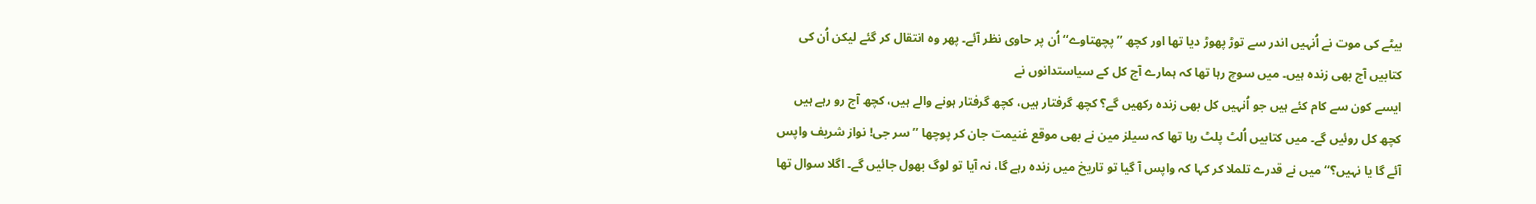بیٹے کی موت نے اُنہیں اندر سے توڑ پھوڑ دیا تھا اور کچھ ’’پچھتاوے‘‘ اُن پر حاوی نظر آئے۔ پھر وہ انتقال کر گئے لیکن اُن کی کتابیں آج بھی زندہ ہیں۔ میں سوچ رہا تھا کہ ہمارے آج کل کے سیاستدانوں نے
ایسے کون سے کام کئے ہیں جو اُنہیں کل بھی زندہ رکھیں گے؟ کچھ گرفتار ہیں، کچھ گرفتار ہونے والے ہیں، کچھ آج رو رہے ہیں کچھ کل روئیں گے۔ میں کتابیں اُلٹ پلٹ رہا تھا کہ سیلز مین نے بھی موقع غنیمت جان کر پوچھا ’’سر جی! نواز شریف واپس آئے گا یا نہیں؟‘‘ میں نے قدرے تلملا کر کہا کہ واپس آ گیا تو تاریخ میں زندہ رہے گا، نہ آیا تو لوگ بھول جائیں گے۔ اگلا سوال تھا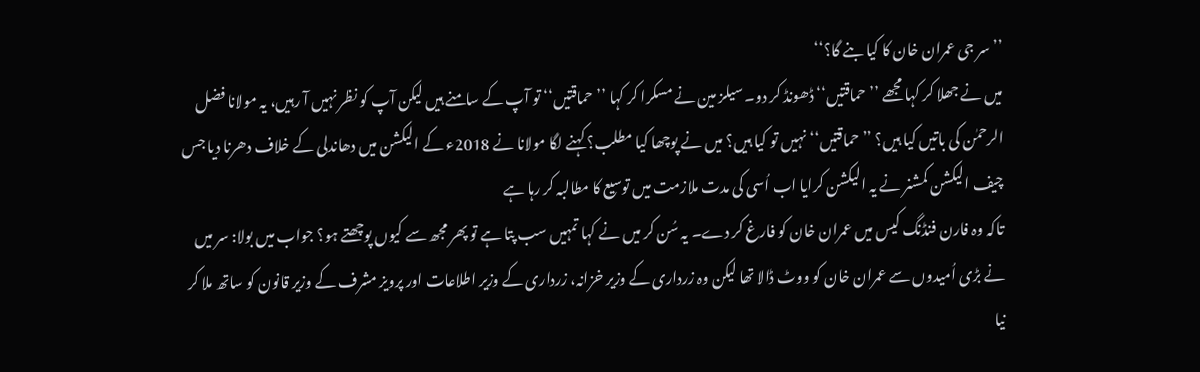’’سر جی عمران خان کا کیا بنے گا؟‘‘
میں نے جھلا کر کہا مجھے ’’حماقتیں‘‘ ڈھونڈ کر دو۔ سیلز مین نے مسکرا کر کہا ’’حماقتیں‘‘ تو آپ کے سامنے ہیں لیکن آپ کو نظر نہیں آ رہیں، یہ مولانا فضل الرحمٰن کی باتیں کیا ہیں؟ ’’حماقتیں‘‘ نہیں تو کیا ہیں؟ میں نے پوچھا کیا مطلب؟ کہنے لگا مولانا نے 2018ء کے الیکشن میں دھاندلی کے خلاف دھرنا دیا جس چیف الیکشن کمشنر نے یہ الیکشن کرایا اب اُسی کی مدت ملازمت میں توسیع کا مطالبہ کر رہا ہے
تاکہ وہ فارن فنڈنگ کیس میں عمران خان کو فارغ کر دے۔ یہ سُن کر میں نے کہا تمہیں سب پتا ہے تو پھر مجھ سے کیوں پوچھتے ہو؟ جواب میں بولا: سر میں نے بڑی اُمیدوں سے عمران خان کو ووٹ ڈالا تھا لیکن وہ زرداری کے وزیر خزانہ، زرداری کے وزیر اطلاعات اور پرویز مشرف کے وزیر قانون کو ساتھ ملا کر نیا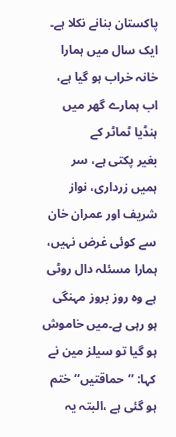پاکستان بنانے نکلا ہے۔ ایک سال میں ہمارا خانہ خراب ہو گیا ہے، اب ہمارے گھر میں ہنڈیا ٹماٹر کے
بغیر پکتی ہے، سر ہمیں زرداری، نواز شریف اور عمران خان سے کوئی غرض نہیں، ہمارا مسئلہ دال روٹی ہے وہ روز بروز مہنگی ہو رہی ہے۔میں خاموش ہو گیا تو سیلز مین نے کہا: ’’حماقتیں‘‘ ختم ہو گئی ہے ،البتہ یہ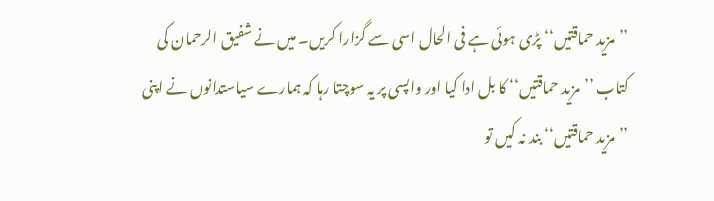’’مزید حماقتیں‘‘ پڑی ہوئی ہے فی الحال اسی سے گزارا کریں۔ میں نے شفیق الرحمان کی کتاب ’’مزید حماقتیں‘‘ کا بل ادا کیا اور واپسی پر یہ سوچتا رہا کہ ہمارے سیاستدانوں نے اپنی ’’مزید حماقتیں‘‘ بند نہ کیں تو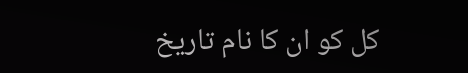کل کو ان کا نام تاریخ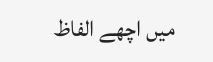میں اچھے الفاظ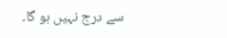سے درج نہیں ہو گا۔